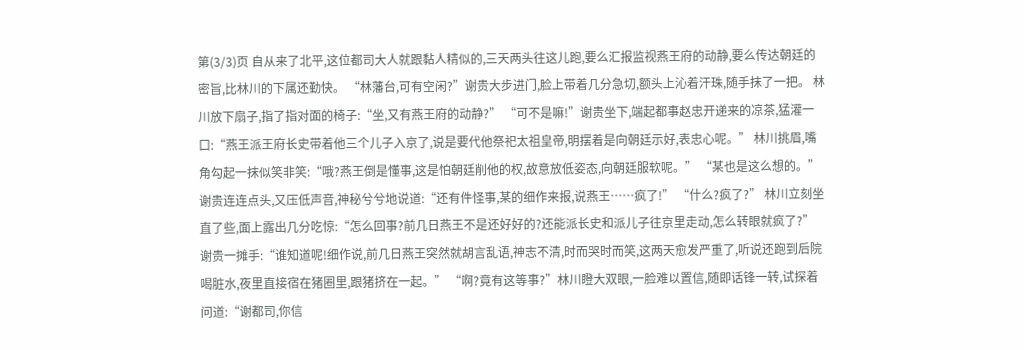第(3/3)页 自从来了北平,这位都司大人就跟黏人精似的,三天两头往这儿跑,要么汇报监视燕王府的动静,要么传达朝廷的密旨,比林川的下属还勤快。 “林藩台,可有空闲?”谢贵大步进门,脸上带着几分急切,额头上沁着汗珠,随手抹了一把。 林川放下扇子,指了指对面的椅子:“坐,又有燕王府的动静?” “可不是嘛!”谢贵坐下,端起都事赵忠开递来的凉茶,猛灌一口:“燕王派王府长史带着他三个儿子入京了,说是要代他祭祀太祖皇帝,明摆着是向朝廷示好,表忠心呢。” 林川挑眉,嘴角勾起一抹似笑非笑:“哦?燕王倒是懂事,这是怕朝廷削他的权,故意放低姿态,向朝廷服软呢。” “某也是这么想的。”谢贵连连点头,又压低声音,神秘兮兮地说道:“还有件怪事,某的细作来报,说燕王……疯了!” “什么?疯了?” 林川立刻坐直了些,面上露出几分吃惊:“怎么回事?前几日燕王不是还好好的?还能派长史和派儿子往京里走动,怎么转眼就疯了?” 谢贵一摊手:“谁知道呢!细作说,前几日燕王突然就胡言乱语,神志不清,时而哭时而笑,这两天愈发严重了,听说还跑到后院喝脏水,夜里直接宿在猪圈里,跟猪挤在一起。” “啊?竟有这等事?”林川瞪大双眼,一脸难以置信,随即话锋一转,试探着问道:“谢都司,你信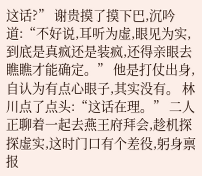这话?” 谢贵摸了摸下巴,沉吟道:“不好说,耳听为虚,眼见为实,到底是真疯还是装疯,还得亲眼去瞧瞧才能确定。” 他是打仗出身,自认为有点心眼子,其实没有。 林川点了点头:“这话在理。” 二人正聊着一起去燕王府拜会,趁机探探虚实,这时门口有个差役,躬身禀报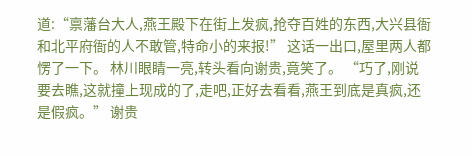道:“禀藩台大人,燕王殿下在街上发疯,抢夺百姓的东西,大兴县衙和北平府衙的人不敢管,特命小的来报!” 这话一出口,屋里两人都愣了一下。 林川眼睛一亮,转头看向谢贵,竟笑了。 “巧了,刚说要去瞧,这就撞上现成的了,走吧,正好去看看,燕王到底是真疯,还是假疯。” 谢贵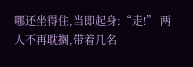哪还坐得住,当即起身:“走!” 两人不再耽搁,带着几名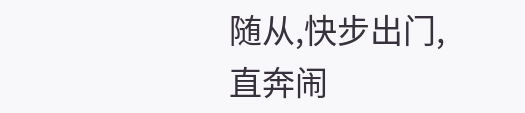随从,快步出门,直奔闹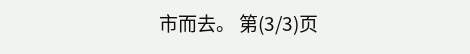市而去。 第(3/3)页